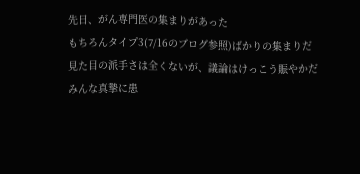先日、がん専門医の集まりがあった
もちろんタイプ3(7/16のブログ参照)ばかりの集まりだ
見た目の派手さは全くないが、議論はけっこう賑やかだ
みんな真摯に患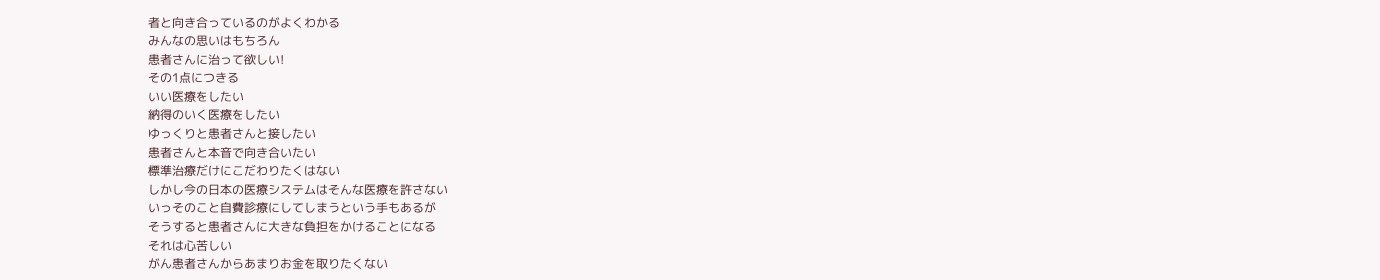者と向き合っているのがよくわかる
みんなの思いはもちろん
患者さんに治って欲しい!
その1点につきる
いい医療をしたい
納得のいく医療をしたい
ゆっくりと患者さんと接したい
患者さんと本音で向き合いたい
標準治療だけにこだわりたくはない
しかし今の日本の医療システムはそんな医療を許さない
いっそのこと自費診療にしてしまうという手もあるが
そうすると患者さんに大きな負担をかけることになる
それは心苦しい
がん患者さんからあまりお金を取りたくない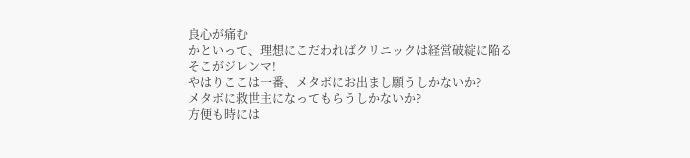良心が痛む
かといって、理想にこだわればクリニックは経営破綻に陥る
そこがジレンマ!
やはりここは一番、メタボにお出まし願うしかないか?
メタボに救世主になってもらうしかないか?
方便も時には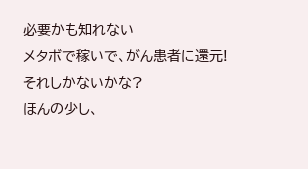必要かも知れない
メタボで稼いで、がん患者に還元!
それしかないかな?
ほんの少し、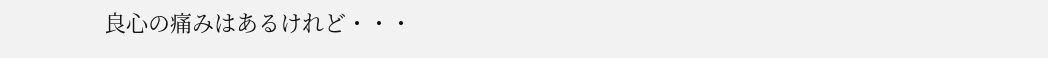良心の痛みはあるけれど・・・